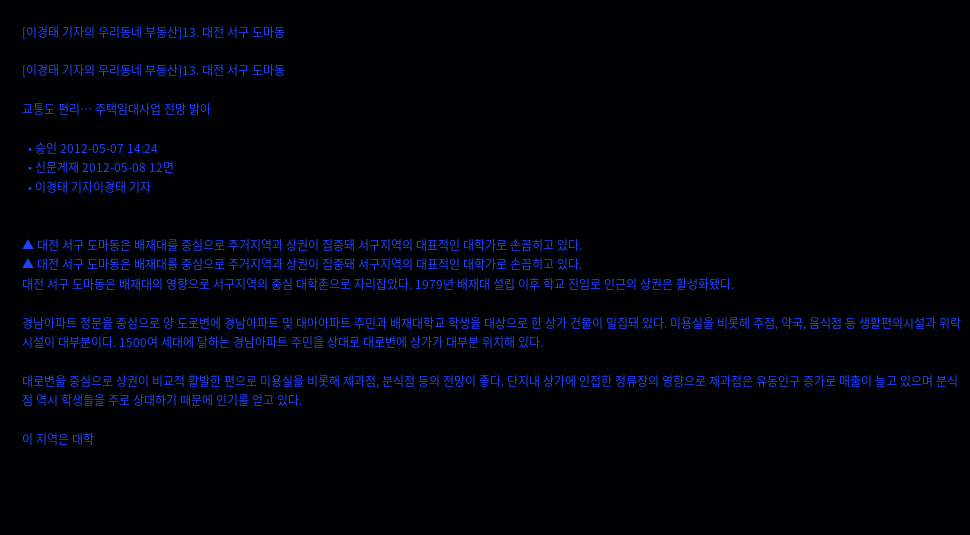[이경태 기자의 우리동네 부동산]13. 대전 서구 도마동

[이경태 기자의 우리동네 부동산]13. 대전 서구 도마동

교통도 편리… 주택임대사업 전망 밝아

  • 승인 2012-05-07 14:24
  • 신문게재 2012-05-08 12면
  • 이경태 기자이경태 기자


▲ 대전 서구 도마동은 배재대를 중심으로 주거지역과 상권이 집중돼 서구지역의 대표적인 대학가로 손꼽히고 있다.
▲ 대전 서구 도마동은 배재대를 중심으로 주거지역과 상권이 집중돼 서구지역의 대표적인 대학가로 손꼽히고 있다.
대전 서구 도마동은 배재대의 영향으로 서구지역의 중심 대학촌으로 자리잡았다. 1979년 배재대 설립 이후 학교 진입로 인근의 상권은 활성화됐다.

경남아파트 정문을 중심으로 양 도로변에 경남아파트 및 대아아파트 주민과 배재대학교 학생을 대상으로 한 상가 건물이 밀집돼 있다. 미용실을 비롯해 주점, 약국, 음식점 등 생활편의시설과 위락시설이 대부분이다. 1500여 세대에 달하는 경남아파트 주민을 상대로 대로변에 상가가 대부분 위치해 있다.

대로변을 중심으로 상권이 비교적 활발한 편으로 미용실을 비롯해 제과점, 분식점 등의 전망이 좋다. 단지내 상가에 인접한 정류장의 영향으로 제과점은 유동인구 증가로 매출이 늘고 있으며 분식점 역시 학생들을 주로 상대하기 때문에 인기를 얻고 있다.

이 지역은 대학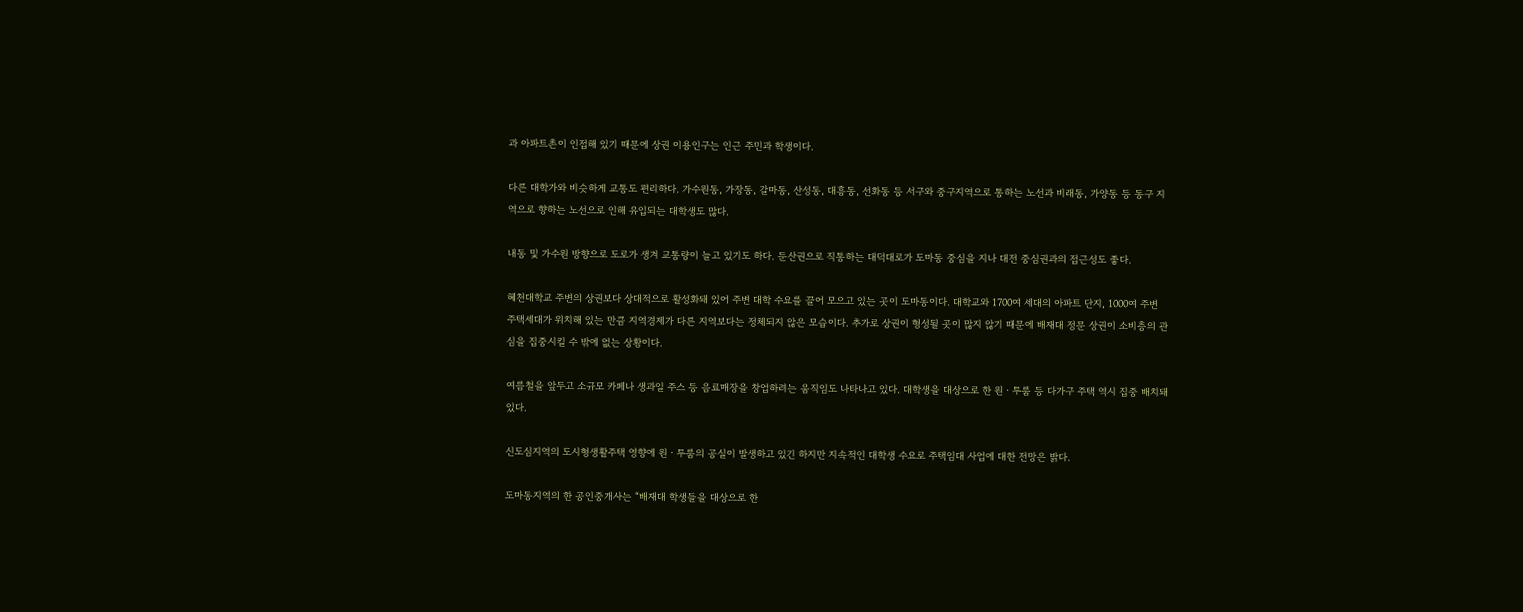과 아파트촌이 인접해 있기 때문에 상권 이용인구는 인근 주민과 학생이다.

다른 대학가와 비슷하게 교통도 편리하다. 가수원동, 가장동, 갈마동, 산성동, 대흥동, 선화동 등 서구와 중구지역으로 통하는 노선과 비래동, 가양동 등 동구 지역으로 향하는 노선으로 인해 유입되는 대학생도 많다.

내동 및 가수원 방향으로 도로가 생겨 교통량이 늘고 있기도 하다. 둔산권으로 직통하는 대덕대로가 도마동 중심을 지나 대전 중심권과의 접근성도 좋다.

혜천대학교 주변의 상권보다 상대적으로 활성화돼 있어 주변 대학 수요를 끌어 모으고 있는 곳이 도마동이다. 대학교와 1700여 세대의 아파트 단지, 1000여 주변 주택세대가 위치해 있는 만큼 지역경제가 다른 지역보다는 정체되지 않은 모습이다. 추가로 상권이 형성될 곳이 많지 않기 때문에 배재대 정문 상권이 소비층의 관심을 집중시킬 수 밖에 없는 상황이다.

여름철을 앞두고 소규모 카페나 생과일 주스 등 음료매장을 창업하려는 움직임도 나타나고 있다. 대학생을 대상으로 한 원ㆍ투룸 등 다가구 주택 역시 집중 배치돼 있다.

신도심지역의 도시형생활주택 영향에 원ㆍ투룸의 공실이 발생하고 있긴 하지만 지속적인 대학생 수요로 주택임대 사업에 대한 전망은 밝다.

도마동지역의 한 공인중개사는 “배재대 학생들을 대상으로 한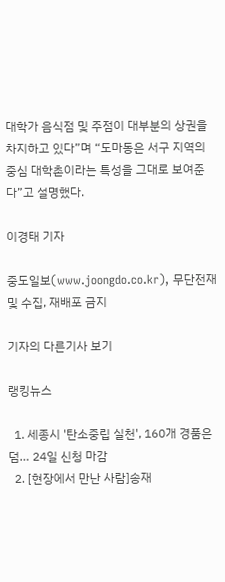대학가 음식점 및 주점이 대부분의 상권을 차지하고 있다”며 “도마동은 서구 지역의 중심 대학촌이라는 특성을 그대로 보여준다”고 설명했다.

이경태 기자

중도일보(www.joongdo.co.kr), 무단전재 및 수집, 재배포 금지

기자의 다른기사 보기

랭킹뉴스

  1. 세종시 '탄소중립 실천', 160개 경품은 덤… 24일 신청 마감
  2. [현장에서 만난 사람]송재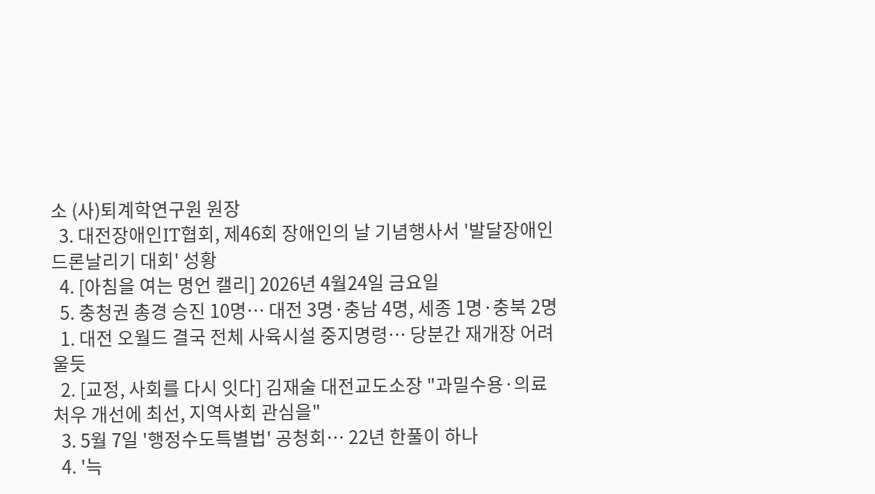소 (사)퇴계학연구원 원장
  3. 대전장애인IT협회, 제46회 장애인의 날 기념행사서 '발달장애인 드론날리기 대회' 성황
  4. [아침을 여는 명언 캘리] 2026년 4월24일 금요일
  5. 충청권 총경 승진 10명… 대전 3명·충남 4명, 세종 1명·충북 2명
  1. 대전 오월드 결국 전체 사육시설 중지명령… 당분간 재개장 어려울듯
  2. [교정, 사회를 다시 잇다] 김재술 대전교도소장 "과밀수용·의료처우 개선에 최선, 지역사회 관심을"
  3. 5월 7일 '행정수도특별법' 공청회… 22년 한풀이 하나
  4. '늑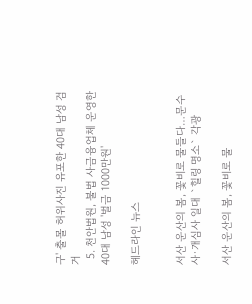구' 출몰 허위사진 유포한 40대 남성 검거
  5. 천안법원, 불법 사금융업체 운영한 40대 남성 '벌금 1000만원'

헤드라인 뉴스


서산 운산의 봄, 꽃비로 물들다…문수사·개심사 일대 `힐링 명소` 각광

서산 운산의 봄, 꽃비로 물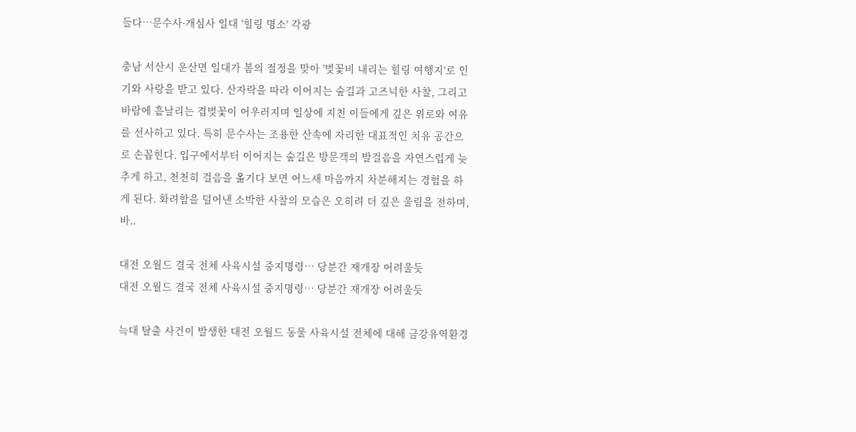들다…문수사·개심사 일대 '힐링 명소' 각광

충남 서산시 운산면 일대가 봄의 절정을 맞아 '벚꽃비 내리는 힐링 여행지'로 인기와 사랑을 받고 있다. 산자락을 따라 이어지는 숲길과 고즈넉한 사찰, 그리고 바람에 흩날리는 겹벚꽃이 어우러지며 일상에 지친 이들에게 깊은 위로와 여유를 선사하고 있다. 특히 문수사는 조용한 산속에 자리한 대표적인 치유 공간으로 손꼽힌다. 입구에서부터 이어지는 숲길은 방문객의 발걸음을 자연스럽게 늦추게 하고, 천천히 걸음을 옮기다 보면 어느새 마음까지 차분해지는 경험을 하게 된다. 화려함을 덜어낸 소박한 사찰의 모습은 오히려 더 깊은 울림을 전하며, 바..

대전 오월드 결국 전체 사육시설 중지명령… 당분간 재개장 어려울듯
대전 오월드 결국 전체 사육시설 중지명령… 당분간 재개장 어려울듯

늑대 탈출 사건이 발생한 대전 오월드 동물 사육시설 전체에 대해 금강유역환경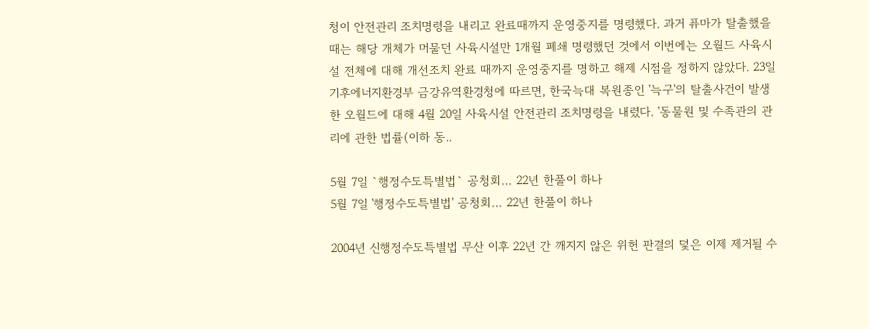청이 안전관리 조치명령을 내리고 완료때까지 운영중지를 명령했다. 과거 퓨마가 탈출했을 때는 해당 개체가 머물던 사육시설만 1개월 폐쇄 명령했던 것에서 이번에는 오월드 사육시설 전체에 대해 개선조치 완료 때까지 운영중지를 명하고 해제 시점을 정하지 않았다. 23일 기후에너지환경부 금강유역환경청에 따르면, 한국늑대 복원종인 '늑구'의 탈출사건이 발생한 오월드에 대해 4월 20일 사육시설 안전관리 조치명령을 내렸다. '동물원 및 수족관의 관리에 관한 법률(이하 동..

5월 7일 `행정수도특별법` 공청회… 22년 한풀이 하나
5월 7일 '행정수도특별법' 공청회… 22년 한풀이 하나

2004년 신행정수도특별법 무산 이후 22년 간 깨지지 않은 위헌 판결의 덫은 이제 제거될 수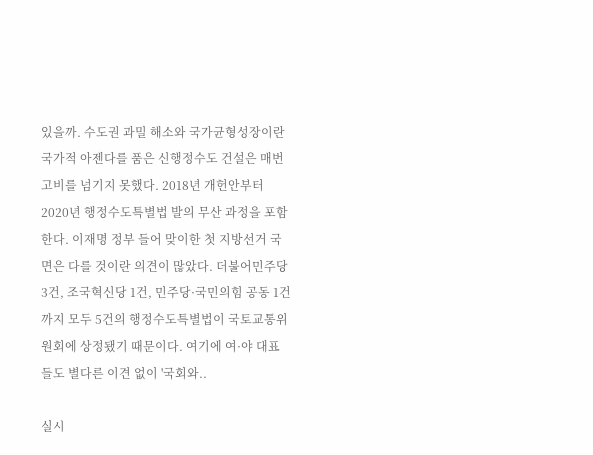있을까. 수도권 과밀 해소와 국가균형성장이란 국가적 아젠다를 품은 신행정수도 건설은 매번 고비를 넘기지 못했다. 2018년 개헌안부터 2020년 행정수도특별법 발의 무산 과정을 포함한다. 이재명 정부 들어 맞이한 첫 지방선거 국면은 다를 것이란 의견이 많았다. 더불어민주당 3건, 조국혁신당 1건, 민주당·국민의힘 공동 1건까지 모두 5건의 행정수도특별법이 국토교통위원회에 상정됐기 때문이다. 여기에 여·야 대표들도 별다른 이견 없이 '국회와..

실시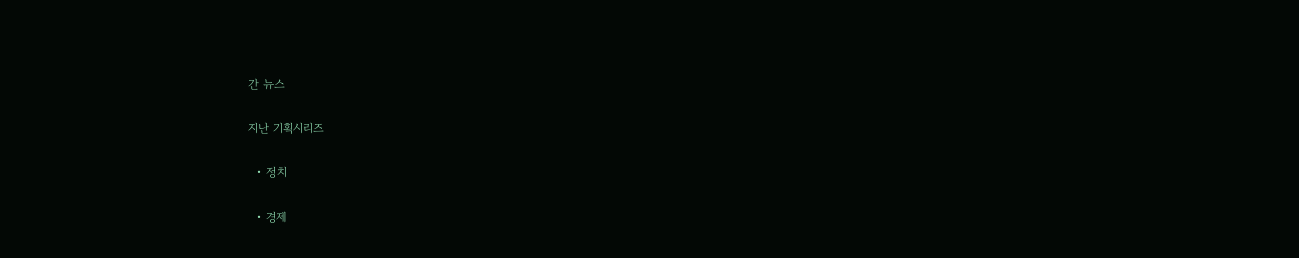간 뉴스

지난 기획시리즈

  • 정치

  • 경제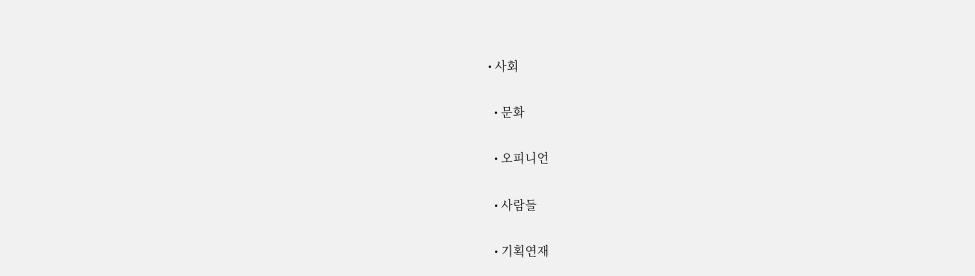• 사회

  • 문화

  • 오피니언

  • 사람들

  • 기획연재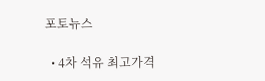포토뉴스

  • 4차 석유 최고가격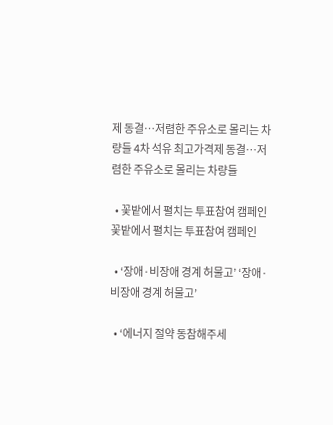제 동결…저렴한 주유소로 몰리는 차량들 4차 석유 최고가격제 동결…저렴한 주유소로 몰리는 차량들

  • 꽃밭에서 펼치는 투표참여 캠페인 꽃밭에서 펼치는 투표참여 캠페인

  • ‘장애·비장애 경계 허물고’ ‘장애·비장애 경계 허물고’

  • ‘에너지 절약 동참해주세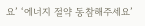요’ ‘에너지 절약 동참해주세요’